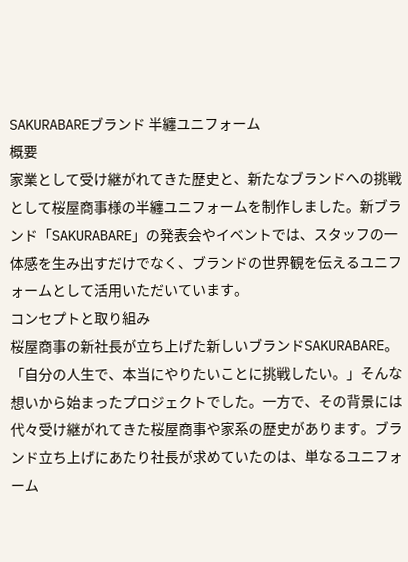SAKURABAREブランド 半纏ユニフォーム
概要
家業として受け継がれてきた歴史と、新たなブランドへの挑戦として桜屋商事様の半纏ユニフォームを制作しました。新ブランド「SAKURABARE」の発表会やイベントでは、スタッフの一体感を生み出すだけでなく、ブランドの世界観を伝えるユニフォームとして活用いただいています。
コンセプトと取り組み
桜屋商事の新社長が立ち上げた新しいブランドSAKURABARE。「自分の人生で、本当にやりたいことに挑戦したい。」そんな想いから始まったプロジェクトでした。一方で、その背景には代々受け継がれてきた桜屋商事や家系の歴史があります。ブランド立ち上げにあたり社長が求めていたのは、単なるユニフォーム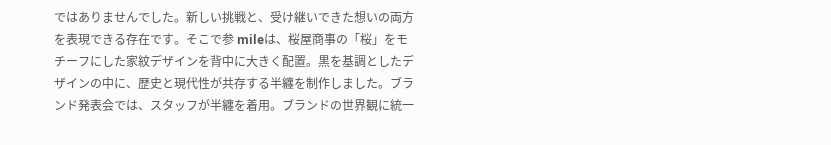ではありませんでした。新しい挑戦と、受け継いできた想いの両方を表現できる存在です。そこで参 mileは、桜屋商事の「桜」をモチーフにした家紋デザインを背中に大きく配置。黒を基調としたデザインの中に、歴史と現代性が共存する半纏を制作しました。ブランド発表会では、スタッフが半纏を着用。ブランドの世界観に統一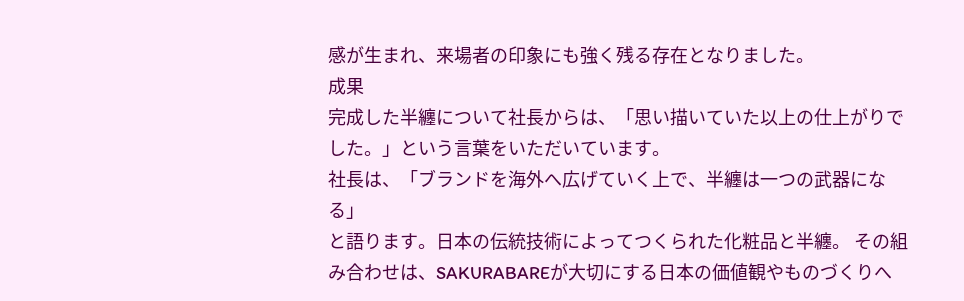感が生まれ、来場者の印象にも強く残る存在となりました。
成果
完成した半纏について社長からは、「思い描いていた以上の仕上がりでした。」という言葉をいただいています。
社長は、「ブランドを海外へ広げていく上で、半纏は一つの武器になる」
と語ります。日本の伝統技術によってつくられた化粧品と半纏。 その組み合わせは、SAKURABAREが大切にする日本の価値観やものづくりへ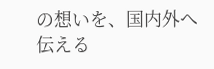の想いを、国内外へ伝える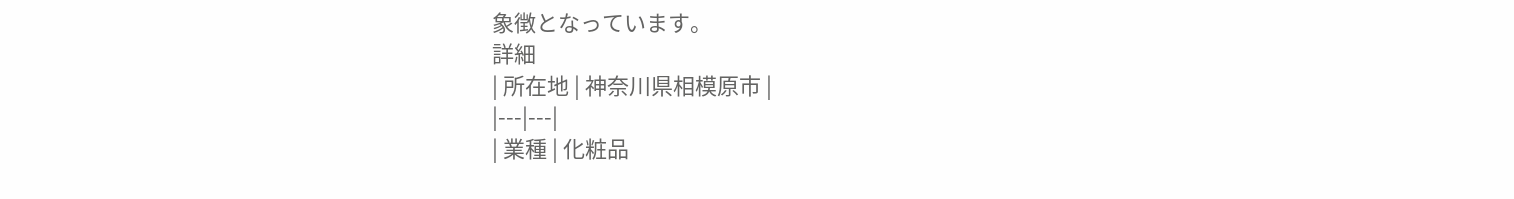象徴となっています。
詳細
| 所在地 | 神奈川県相模原市 |
|---|---|
| 業種 | 化粧品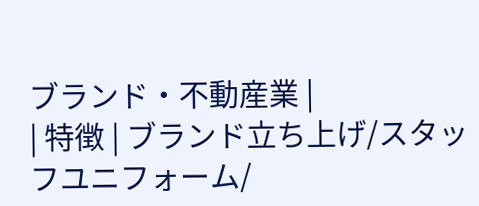ブランド・不動産業 |
| 特徴 | ブランド立ち上げ/スタッフユニフォーム/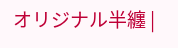オリジナル半纏 |